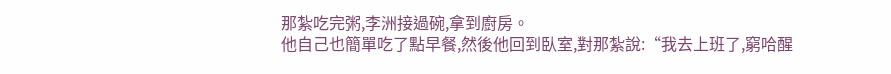那紮吃完粥,李洲接過碗,拿到廚房。
他自己也簡單吃了點早餐,然後他回到臥室,對那紮說:“我去上班了,窮哈醒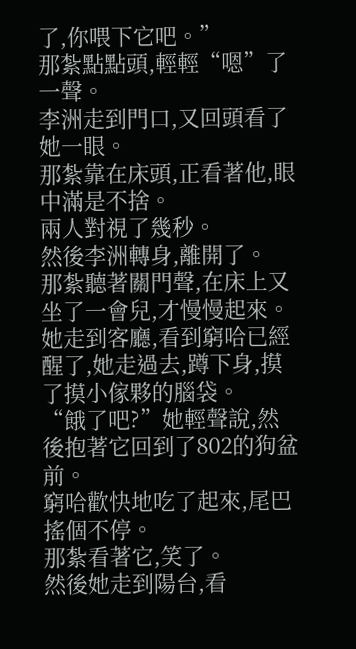了,你喂下它吧。”
那紮點點頭,輕輕“嗯”了一聲。
李洲走到門口,又回頭看了她一眼。
那紮靠在床頭,正看著他,眼中滿是不捨。
兩人對視了幾秒。
然後李洲轉身,離開了。
那紮聽著關門聲,在床上又坐了一會兒,才慢慢起來。
她走到客廳,看到窮哈已經醒了,她走過去,蹲下身,摸了摸小傢夥的腦袋。
“餓了吧?”她輕聲說,然後抱著它回到了802的狗盆前。
窮哈歡快地吃了起來,尾巴搖個不停。
那紮看著它,笑了。
然後她走到陽台,看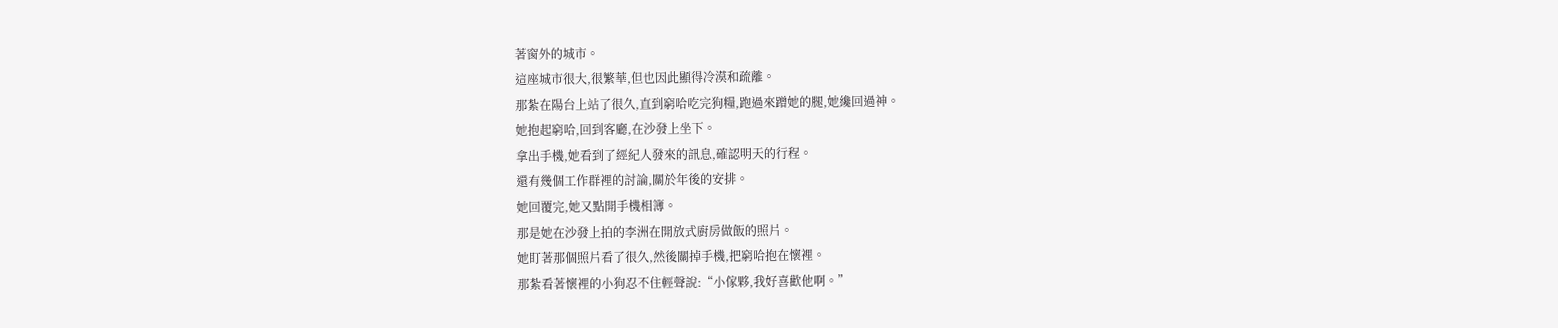著窗外的城市。
這座城市很大,很繁華,但也因此顯得冷漠和疏離。
那紮在陽台上站了很久,直到窮哈吃完狗糧,跑過來蹭她的腿,她纔回過神。
她抱起窮哈,回到客廳,在沙發上坐下。
拿出手機,她看到了經紀人發來的訊息,確認明天的行程。
還有幾個工作群裡的討論,關於年後的安排。
她回覆完,她又點開手機相簿。
那是她在沙發上拍的李洲在開放式廚房做飯的照片。
她盯著那個照片看了很久,然後關掉手機,把窮哈抱在懷裡。
那紮看著懷裡的小狗忍不住輕聲說:“小傢夥,我好喜歡他啊。”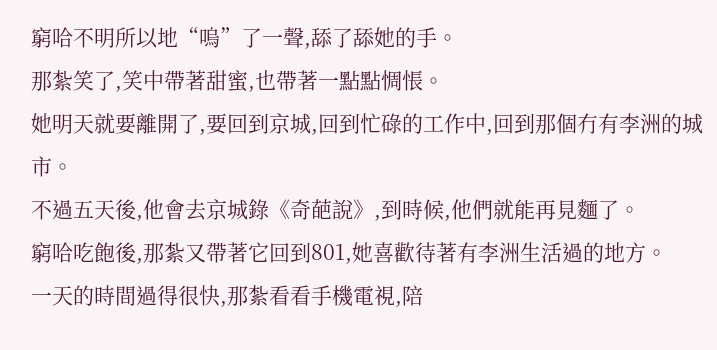窮哈不明所以地“嗚”了一聲,舔了舔她的手。
那紮笑了,笑中帶著甜蜜,也帶著一點點惆悵。
她明天就要離開了,要回到京城,回到忙碌的工作中,回到那個冇有李洲的城市。
不過五天後,他會去京城錄《奇葩說》,到時候,他們就能再見麵了。
窮哈吃飽後,那紮又帶著它回到801,她喜歡待著有李洲生活過的地方。
一天的時間過得很快,那紮看看手機電視,陪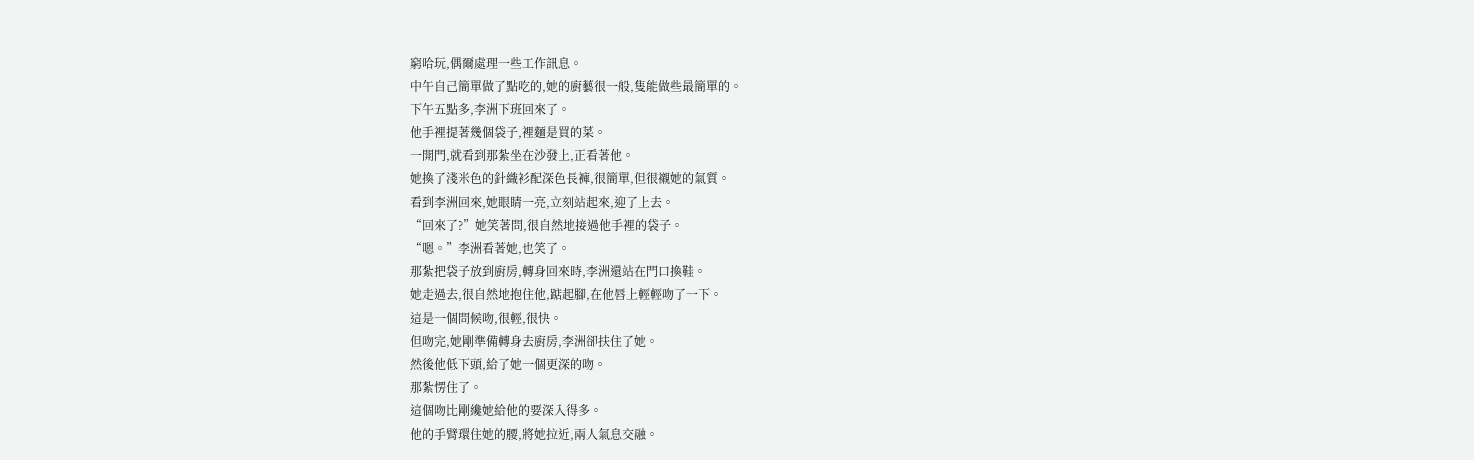窮哈玩,偶爾處理一些工作訊息。
中午自己簡單做了點吃的,她的廚藝很一般,隻能做些最簡單的。
下午五點多,李洲下班回來了。
他手裡提著幾個袋子,裡麵是買的菜。
一開門,就看到那紮坐在沙發上,正看著他。
她換了淺米色的針織衫配深色長褲,很簡單,但很襯她的氣質。
看到李洲回來,她眼睛一亮,立刻站起來,迎了上去。
“回來了?”她笑著問,很自然地接過他手裡的袋子。
“嗯。”李洲看著她,也笑了。
那紮把袋子放到廚房,轉身回來時,李洲還站在門口換鞋。
她走過去,很自然地抱住他,踮起腳,在他唇上輕輕吻了一下。
這是一個問候吻,很輕,很快。
但吻完,她剛準備轉身去廚房,李洲卻扶住了她。
然後他低下頭,給了她一個更深的吻。
那紮愣住了。
這個吻比剛纔她給他的要深入得多。
他的手臂環住她的腰,將她拉近,兩人氣息交融。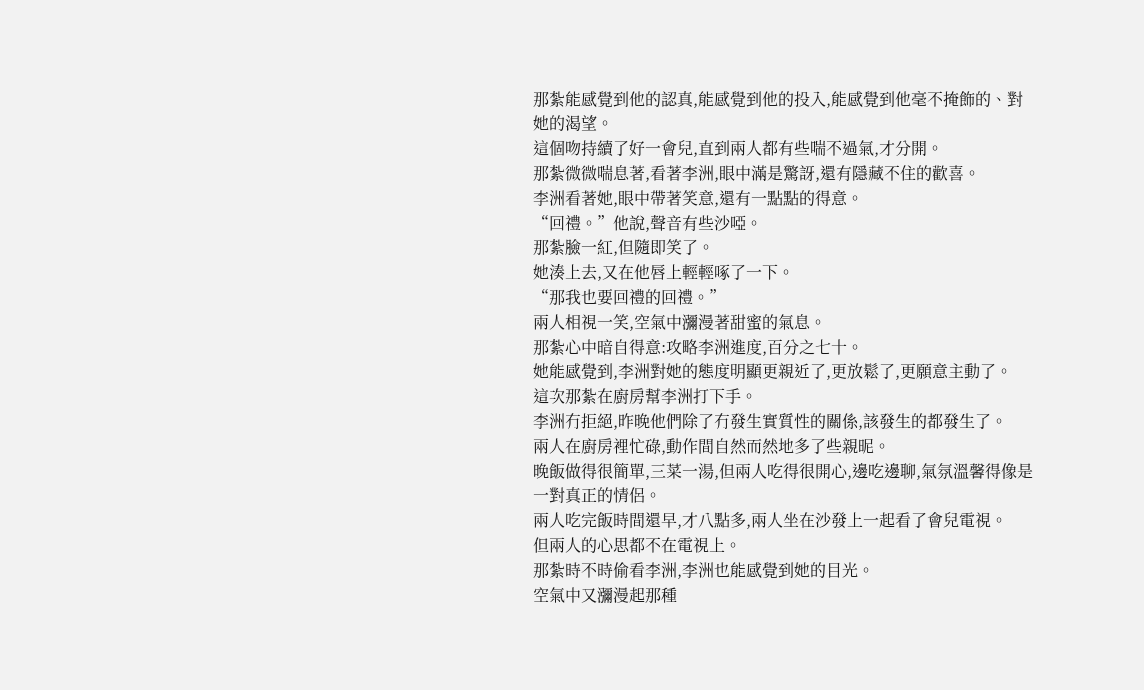那紮能感覺到他的認真,能感覺到他的投入,能感覺到他毫不掩飾的、對她的渴望。
這個吻持續了好一會兒,直到兩人都有些喘不過氣,才分開。
那紮微微喘息著,看著李洲,眼中滿是驚訝,還有隱藏不住的歡喜。
李洲看著她,眼中帶著笑意,還有一點點的得意。
“回禮。”他說,聲音有些沙啞。
那紮臉一紅,但隨即笑了。
她湊上去,又在他唇上輕輕啄了一下。
“那我也要回禮的回禮。”
兩人相視一笑,空氣中瀰漫著甜蜜的氣息。
那紮心中暗自得意:攻略李洲進度,百分之七十。
她能感覺到,李洲對她的態度明顯更親近了,更放鬆了,更願意主動了。
這次那紮在廚房幫李洲打下手。
李洲冇拒絕,昨晚他們除了冇發生實質性的關係,該發生的都發生了。
兩人在廚房裡忙碌,動作間自然而然地多了些親昵。
晚飯做得很簡單,三菜一湯,但兩人吃得很開心,邊吃邊聊,氣氛溫馨得像是一對真正的情侶。
兩人吃完飯時間還早,才八點多,兩人坐在沙發上一起看了會兒電視。
但兩人的心思都不在電視上。
那紮時不時偷看李洲,李洲也能感覺到她的目光。
空氣中又瀰漫起那種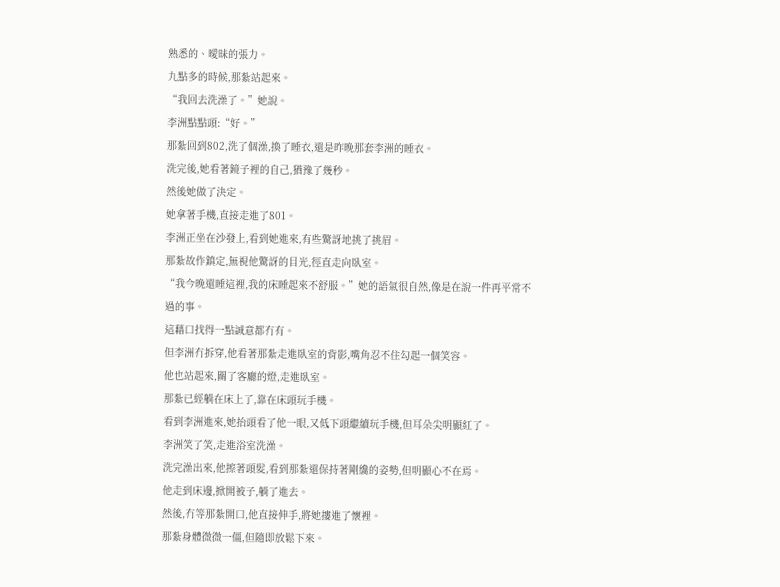熟悉的、曖昧的張力。
九點多的時候,那紮站起來。
“我回去洗澡了。”她說。
李洲點點頭:“好。”
那紮回到802,洗了個澡,換了睡衣,還是昨晚那套李洲的睡衣。
洗完後,她看著鏡子裡的自己,猶豫了幾秒。
然後她做了決定。
她拿著手機,直接走進了801。
李洲正坐在沙發上,看到她進來,有些驚訝地挑了挑眉。
那紮故作鎮定,無視他驚訝的目光,徑直走向臥室。
“我今晚還睡這裡,我的床睡起來不舒服。”她的語氣很自然,像是在說一件再平常不過的事。
這藉口找得一點誠意都冇有。
但李洲冇拆穿,他看著那紮走進臥室的背影,嘴角忍不住勾起一個笑容。
他也站起來,關了客廳的燈,走進臥室。
那紮已經躺在床上了,靠在床頭玩手機。
看到李洲進來,她抬頭看了他一眼,又低下頭繼續玩手機,但耳朵尖明顯紅了。
李洲笑了笑,走進浴室洗澡。
洗完澡出來,他擦著頭髮,看到那紮還保持著剛纔的姿勢,但明顯心不在焉。
他走到床邊,掀開被子,躺了進去。
然後,冇等那紮開口,他直接伸手,將她摟進了懷裡。
那紮身體微微一僵,但隨即放鬆下來。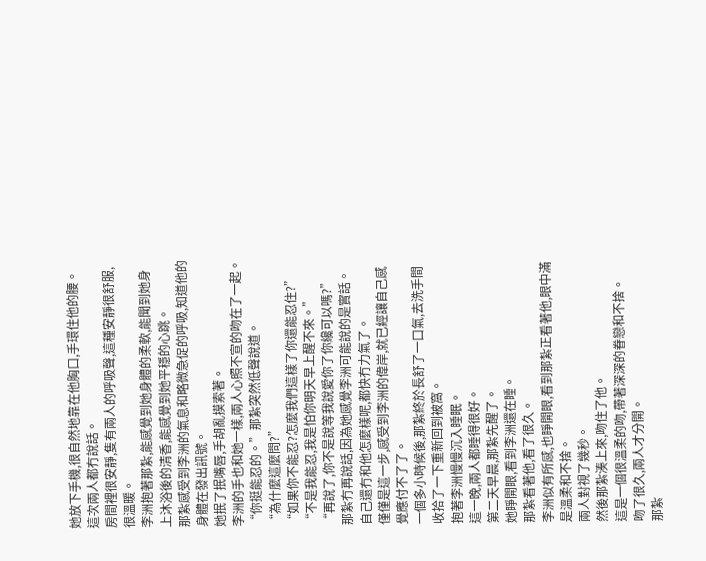她放下手機,很自然地靠在他胸口,手環住他的腰。
這次兩人都冇說話。
房間裡很安靜,隻有兩人的呼吸聲,這種安靜很舒服,很溫暖。
李洲抱著那紮,能感覺到她身體的柔軟,能聞到她身上沐浴後的清香,能感覺到她平穩的心跳。
那紮感受到李洲的氣息和略微急促的呼吸,知道他的身體在發出訊號。
她抿了抿嘴唇,手胡亂摸索著。
李洲的手也和她一樣,兩人心照不宣的吻在了一起。
“你挺能忍的。”那紮突然低聲說道。
“為什麼這麼問?”
“如果你不能忍?怎麼我們這樣了你還能忍住?”
“不是我能忍,我是怕你明天早上醒不來。”
“再說了,你不是說等我說愛你了你纔可以嗎?”
那紮冇再說話,因為她感覺李洲可能說的是實話。
自己還冇和他怎麼樣呢,都快冇力氣了。
僅僅是這一步,感受到李洲的偉岸,就已經讓自己感覺應付不了了。
一個多小時候後,那紮終於長舒了一口氣,去洗手間收拾了一下重新回到被窩。
抱著李洲慢慢沉入睡眠。
這一晚,兩人都睡得很好。
第二天早晨,那紮先醒了。
她睜開眼,看到李洲還在睡。
那紮看著他,看了很久。
李洲似有所感,也睜開眼,看到那紮正看著他,眼中滿是溫柔和不捨。
兩人對視了幾秒。
然後那紮湊上來,吻住了他。
這是一個很溫柔的吻,帶著深深的眷戀和不捨。
吻了很久,兩人才分開。
那紮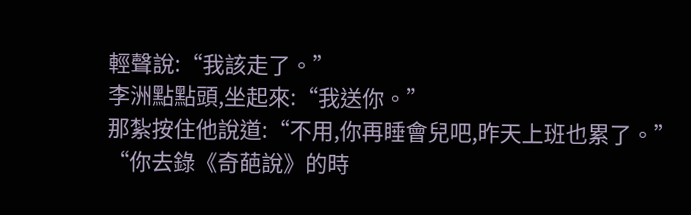輕聲說:“我該走了。”
李洲點點頭,坐起來:“我送你。”
那紮按住他說道:“不用,你再睡會兒吧,昨天上班也累了。”
“你去錄《奇葩說》的時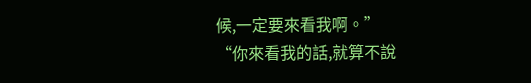候,一定要來看我啊。”
“你來看我的話,就算不說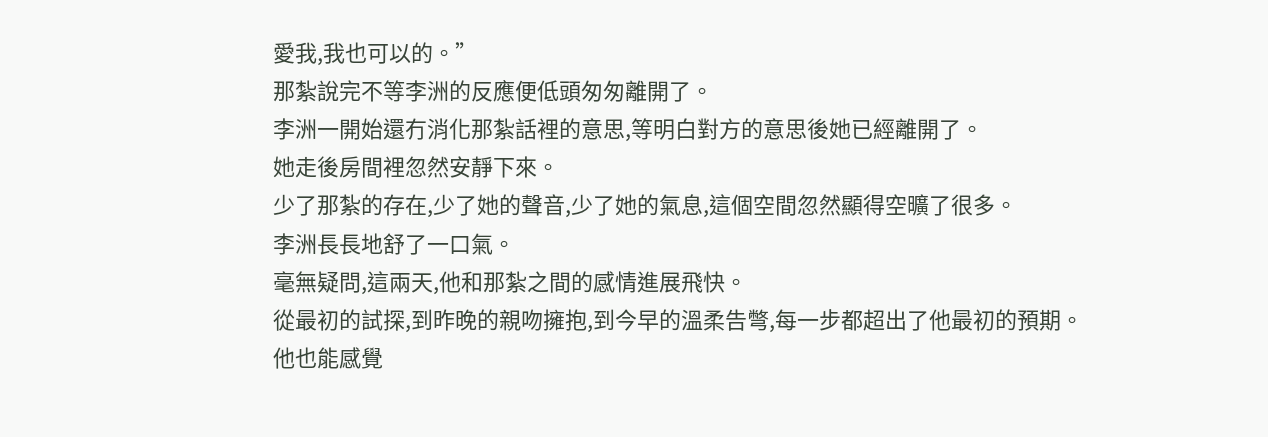愛我,我也可以的。”
那紮說完不等李洲的反應便低頭匆匆離開了。
李洲一開始還冇消化那紮話裡的意思,等明白對方的意思後她已經離開了。
她走後房間裡忽然安靜下來。
少了那紮的存在,少了她的聲音,少了她的氣息,這個空間忽然顯得空曠了很多。
李洲長長地舒了一口氣。
毫無疑問,這兩天,他和那紮之間的感情進展飛快。
從最初的試探,到昨晚的親吻擁抱,到今早的溫柔告彆,每一步都超出了他最初的預期。
他也能感覺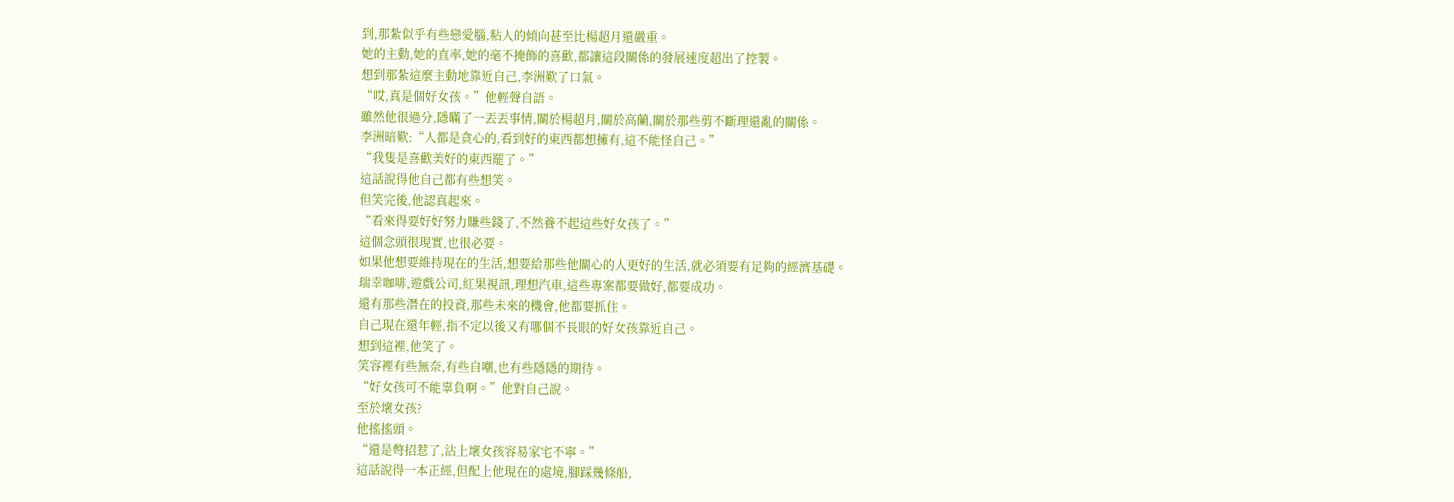到,那紮似乎有些戀愛腦,粘人的傾向甚至比楊超月還嚴重。
她的主動,她的直率,她的毫不掩飾的喜歡,都讓這段關係的發展速度超出了控製。
想到那紮這麼主動地靠近自己,李洲歎了口氣。
“哎,真是個好女孩。”他輕聲自語。
雖然他很過分,隱瞞了一丟丟事情,關於楊超月,關於高蘭,關於那些剪不斷理還亂的關係。
李洲暗歎:“人都是貪心的,看到好的東西都想擁有,這不能怪自己。”
“我隻是喜歡美好的東西罷了。”
這話說得他自己都有些想笑。
但笑完後,他認真起來。
“看來得要好好努力賺些錢了,不然養不起這些好女孩了。”
這個念頭很現實,也很必要。
如果他想要維持現在的生活,想要給那些他關心的人更好的生活,就必須要有足夠的經濟基礎。
瑞幸咖啡,遊戲公司,紅果視訊,理想汽車,這些專案都要做好,都要成功。
還有那些潛在的投資,那些未來的機會,他都要抓住。
自己現在還年輕,指不定以後又有哪個不長眼的好女孩靠近自己。
想到這裡,他笑了。
笑容裡有些無奈,有些自嘲,也有些隱隱的期待。
“好女孩可不能辜負啊。”他對自己說。
至於壞女孩?
他搖搖頭。
“還是彆招惹了,沾上壞女孩容易家宅不寧。”
這話說得一本正經,但配上他現在的處境,腳踩幾條船,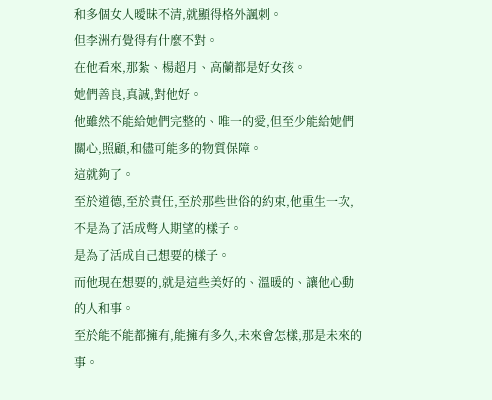和多個女人曖昧不清,就顯得格外諷刺。
但李洲冇覺得有什麼不對。
在他看來,那紮、楊超月、高蘭都是好女孩。
她們善良,真誠,對他好。
他雖然不能給她們完整的、唯一的愛,但至少能給她們關心,照顧,和儘可能多的物質保障。
這就夠了。
至於道德,至於責任,至於那些世俗的約束,他重生一次,不是為了活成彆人期望的樣子。
是為了活成自己想要的樣子。
而他現在想要的,就是這些美好的、溫暖的、讓他心動的人和事。
至於能不能都擁有,能擁有多久,未來會怎樣,那是未來的事。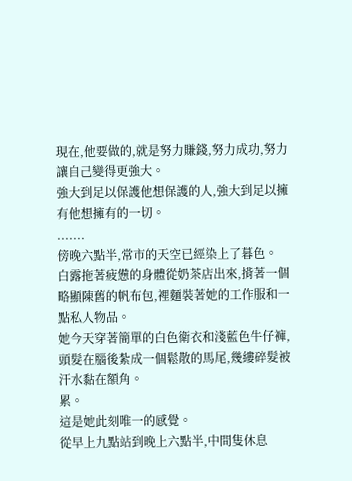現在,他要做的,就是努力賺錢,努力成功,努力讓自己變得更強大。
強大到足以保護他想保護的人,強大到足以擁有他想擁有的一切。
.......
傍晚六點半,常市的天空已經染上了暮色。
白露拖著疲憊的身體從奶茶店出來,揹著一個略顯陳舊的帆布包,裡麵裝著她的工作服和一點私人物品。
她今天穿著簡單的白色衛衣和淺藍色牛仔褲,頭髮在腦後紮成一個鬆散的馬尾,幾縷碎髮被汗水黏在額角。
累。
這是她此刻唯一的感覺。
從早上九點站到晚上六點半,中間隻休息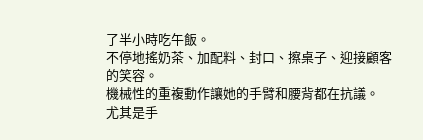了半小時吃午飯。
不停地搖奶茶、加配料、封口、擦桌子、迎接顧客的笑容。
機械性的重複動作讓她的手臂和腰背都在抗議。
尤其是手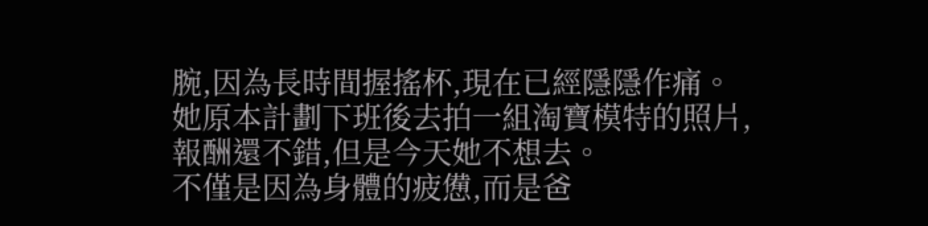腕,因為長時間握搖杯,現在已經隱隱作痛。
她原本計劃下班後去拍一組淘寶模特的照片,報酬還不錯,但是今天她不想去。
不僅是因為身體的疲憊,而是爸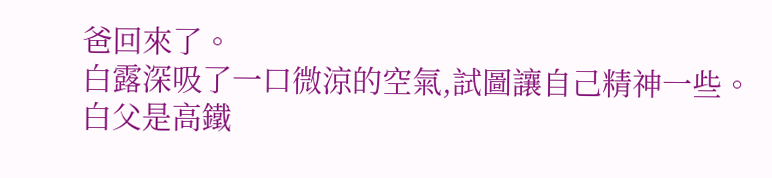爸回來了。
白露深吸了一口微涼的空氣,試圖讓自己精神一些。
白父是高鐵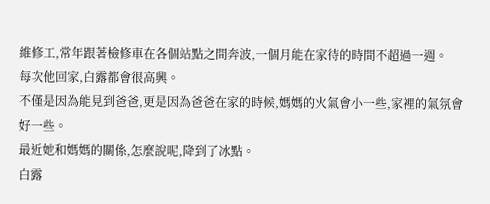維修工,常年跟著檢修車在各個站點之間奔波,一個月能在家待的時間不超過一週。
每次他回家,白露都會很高興。
不僅是因為能見到爸爸,更是因為爸爸在家的時候,媽媽的火氣會小一些,家裡的氣氛會好一些。
最近她和媽媽的關係,怎麼說呢,降到了冰點。
白露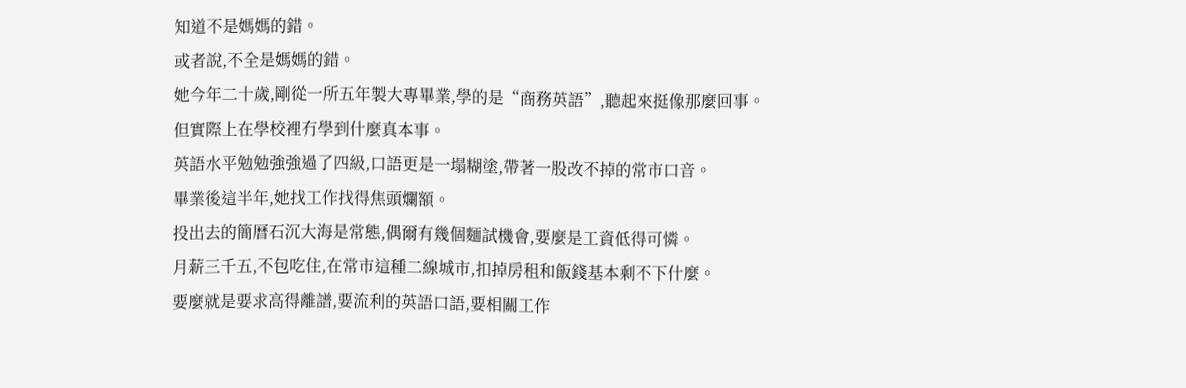知道不是媽媽的錯。
或者說,不全是媽媽的錯。
她今年二十歲,剛從一所五年製大專畢業,學的是“商務英語”,聽起來挺像那麼回事。
但實際上在學校裡冇學到什麼真本事。
英語水平勉勉強強過了四級,口語更是一塌糊塗,帶著一股改不掉的常市口音。
畢業後這半年,她找工作找得焦頭爛額。
投出去的簡曆石沉大海是常態,偶爾有幾個麵試機會,要麼是工資低得可憐。
月薪三千五,不包吃住,在常市這種二線城市,扣掉房租和飯錢基本剩不下什麼。
要麼就是要求高得離譜,要流利的英語口語,要相關工作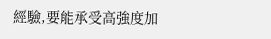經驗,要能承受高強度加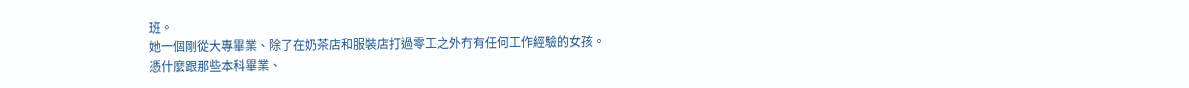班。
她一個剛從大專畢業、除了在奶茶店和服裝店打過零工之外冇有任何工作經驗的女孩。
憑什麼跟那些本科畢業、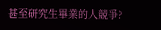甚至研究生畢業的人競爭?